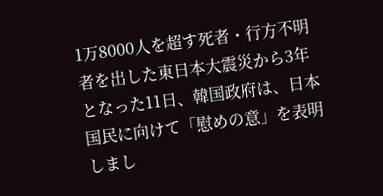1万8000人を超す死者・行方不明者を出した東日本大震災から3年となった11日、韓国政府は、日本国民に向けて「慰めの意」を表明しまし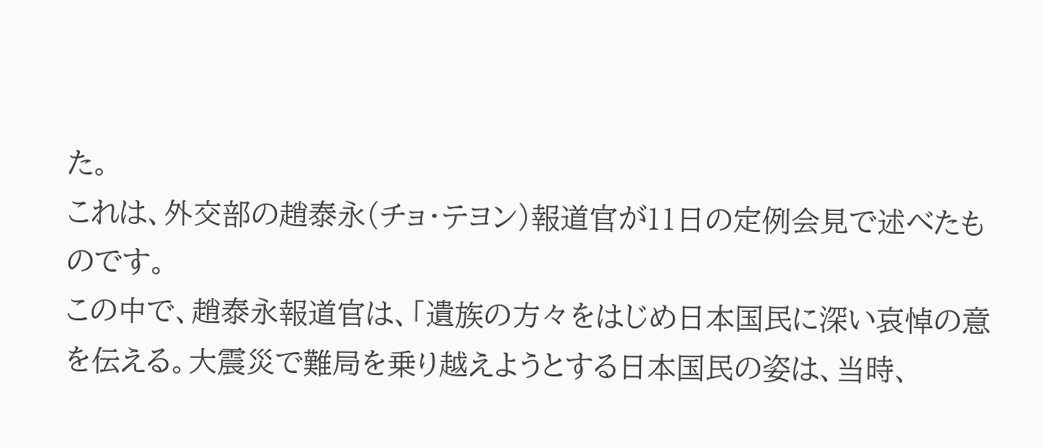た。
これは、外交部の趙泰永(チョ・テヨン)報道官が11日の定例会見で述べたものです。
この中で、趙泰永報道官は、「遺族の方々をはじめ日本国民に深い哀悼の意を伝える。大震災で難局を乗り越えようとする日本国民の姿は、当時、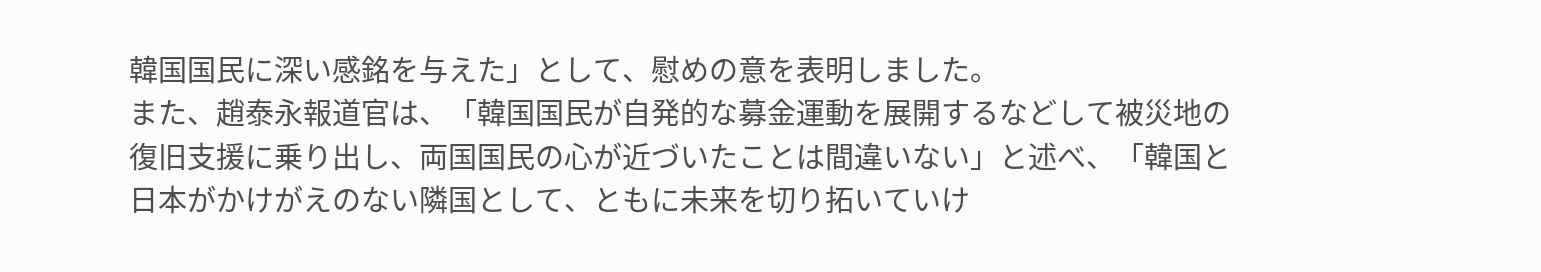韓国国民に深い感銘を与えた」として、慰めの意を表明しました。
また、趙泰永報道官は、「韓国国民が自発的な募金運動を展開するなどして被災地の復旧支援に乗り出し、両国国民の心が近づいたことは間違いない」と述べ、「韓国と日本がかけがえのない隣国として、ともに未来を切り拓いていけ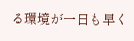る環境が一日も早く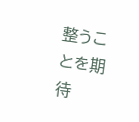整うことを期待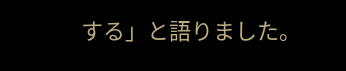する」と語りました。